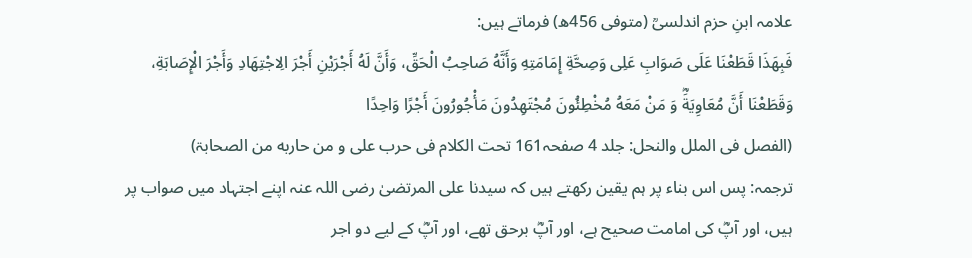علامہ ابنِ حزم اندلسیؒ (متوفی 456ھ) فرماتے ہیں:
فَبِهَذَا قَطَعْنَا عَلَى صَوَابِ عَلِی وَصِحَّةِ إِمَامَتِهِ وَأَنَّهُ صَاحِبُ الْحَقِّ، وَأَنَّ لَهُ أَجْرَيْنِ أَجْرَ الِاجْتِهَادِ وَأَجْرَ الْإِصَابَةِ، وَقَطَعْنَا أَنَّ مُعَاوِيَةَؓ وَ مَنْ مَعَهُ مُخْطِئُونَ مُجْتَهِدُونَ مَأْجُورُونَ أَجْرًا وَاحِدًا
(الفصل فی الملل والنحل: جلد 4 صفحہ161 تحت الکلام فی حرب علی و من حاربه من الصحابۃ)
ترجمہ: پس اس بناء پر ہم یقین رکھتے ہیں کہ سیدنا علی المرتضیٰ رضی اللہ عنہ اپنے اجتہاد میں صواب پر ہیں، اور آپؓ کی امامت صحیح ہے، اور آپؓ برحق تھے، اور آپؓ کے لیے دو اجر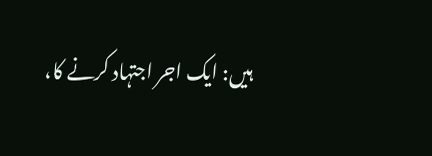ہیں: ایک اجر اجتہاد کرنے کا،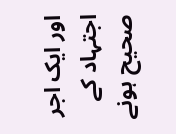اور ایک اجر اجتہاد کے صحیح ہونے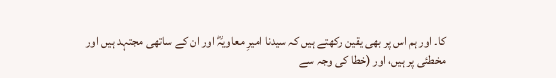کا۔ اور ہم اس پر بھی یقین رکھتے ہیں کہ سیدنا امیرِ معاویہؓ اور ان کے ساتھی مجتہد ہیں اور مخطئی پر ہیں، اور (خطا کی وجہ سے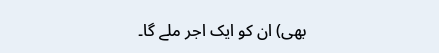بھی) ان کو ایک اجر ملے گا۔